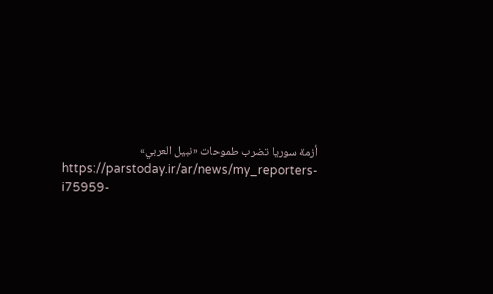أزمة سوريا تضرب طموحات «نبيل العربي»
https://parstoday.ir/ar/news/my_reporters-i75959-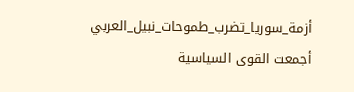أزمة_سوريا_تضرب_طموحات_نبيل_العربي
أجمعت القوى السياسية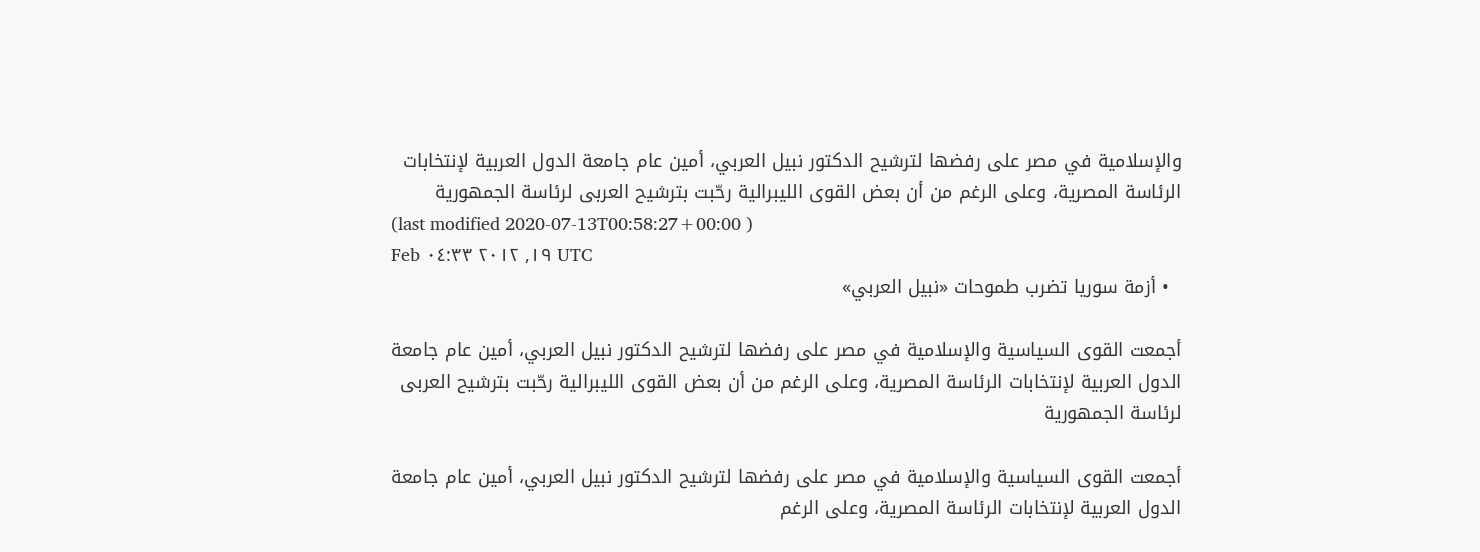والإسلامية في مصر على رفضها لترشيح الدكتور نبيل العربي، أمين عام جامعة الدول العربية لإنتخابات الرئاسة المصرية، وعلى الرغم من أن بعض القوى الليبرالية رحّبت بترشيح العربى لرئاسة الجمهورية
(last modified 2020-07-13T00:58:27+00:00 )
Feb ١٩, ٢٠١٢ ٠٤:٣٣ UTC
  • أزمة سوريا تضرب طموحات «نبيل العربي»

أجمعت القوى السياسية والإسلامية في مصر على رفضها لترشيح الدكتور نبيل العربي، أمين عام جامعة الدول العربية لإنتخابات الرئاسة المصرية، وعلى الرغم من أن بعض القوى الليبرالية رحّبت بترشيح العربى لرئاسة الجمهورية

أجمعت القوى السياسية والإسلامية في مصر على رفضها لترشيح الدكتور نبيل العربي، أمين عام جامعة الدول العربية لإنتخابات الرئاسة المصرية، وعلى الرغم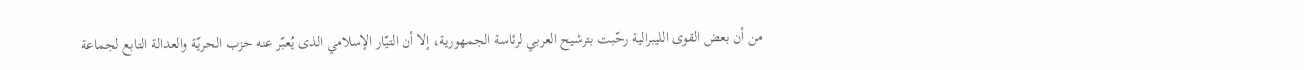من أن بعض القوى الليبرالية رحّبت بترشيح العربي لرئاسة الجمهورية، إلا أن التيّار الإسلامي الذى يُعبّر عنه حزب الحريّة والعدالة التابع لجماعة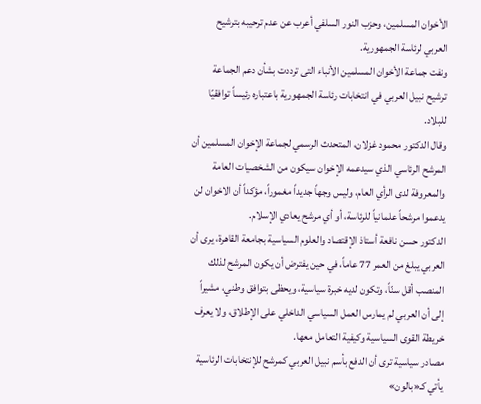الأخوان المسلمين، وحزب النور السلفي أعرب عن عدم ترحيبه بترشيح العربي لرئاسة الجمهورية.
ونفت جماعة الأخوان المسلمين الأنباء التى ترددت بشأن دعم الجماعة ترشيح نبيل العربي في انتخابات رئاسة الجمهورية باعتباره رئيساً توافقيّا للبلاد.
وقال الدكتور محمود غزلان، المتحدث الرسمي لجماعة الإخوان المسلمين أن المرشح الرئاسي الذي سيدعمه الإخوان سيكون من الشخصيات العامة والمعروفة لدى الرأي العام، وليس وجهاً جديداً مغموراً، مؤكداً أن الاخوان لن يدعموا مرشحاً علمانياً للرئاسة، أو أي مرشح يعادي الإسلام.
الدكتور حسن نافعة أستاذ الإقتصاد والعلوم السياسية بجامعة القاهرة، يرى أن العربي يبلغ من العمر 77 عاماً، في حين يفترض أن يكون المرشح لذلك المنصب أقل سنّاً، وتكون لديه خبرة سياسية، ويحظى بتوافق وطني، مشيراً إلى أن العربي لم يمارس العمل السياسي الداخلي على الإطلاق، ولا يعرف خريطة القوى السياسية وكيفية التعامل معها.
مصادر سياسية ترى أن الدفع بأسم نبيل العربي كمرشح للإنتخابات الرئاسية يأتي كـ«بالون»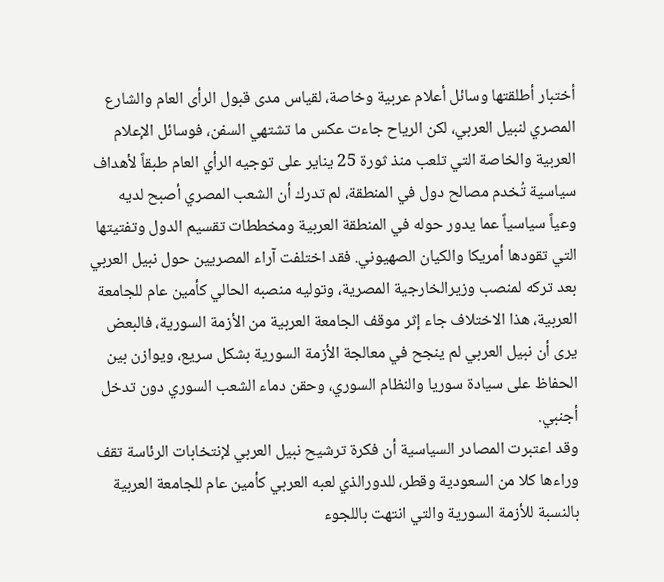أختبار أطلقتها وسائل أعلام عربية وخاصة، لقياس مدى قبول الرأى العام والشارع المصري لنبيل العربي، لكن الرياح جاءت عكس ما تشتهي السفن، فوسائل الإعلام العربية والخاصة التي تلعب منذ ثورة 25 يناير على توجيه الرأي العام طبقاً لأهداف سياسية تُخدم مصالح دول في المنطقة، لم تدرك أن الشعب المصري أصبح لديه وعياً سياسياً عما يدور حوله في المنطقة العربية ومخططات تقسيم الدول وتفتيتها التي تقودها أمريكا والكيان الصهيوني. فقد اختلفت آراء المصريين حول نبيل العربي بعد تركه لمنصب وزيرالخارجية المصرية، وتوليه منصبه الحالي كأمين عام للجامعة العربية، هذا الاختلاف جاء إثر موقف الجامعة العربية من الأزمة السورية، فالبعض يرى أن نبيل العربي لم ينجح في معالجة الأزمة السورية بشكل سريع، ويوازن بين الحفاظ على سيادة سوريا والنظام السوري، وحقن دماء الشعب السوري دون تدخل أجنبي.
وقد اعتبرت المصادر السياسية أن فكرة ترشيح نبيل العربي لإنتخابات الرئاسة تقف وراءها كلا من السعودية وقطر، للدورالذي لعبه العربي كأمين عام للجامعة العربية بالنسبة للأزمة السورية والتي انتهت باللجوء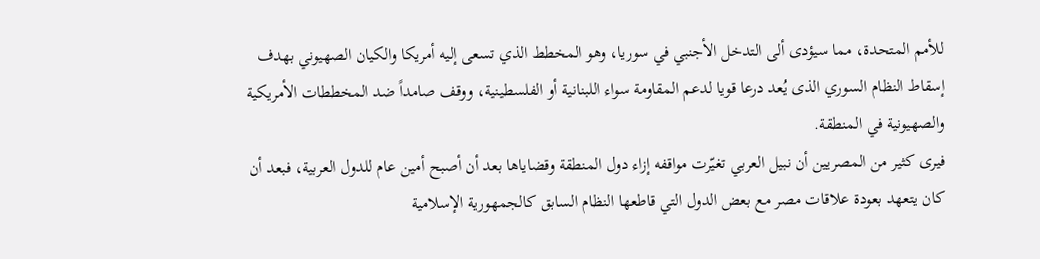للأمم المتحدة، مما سيؤدى ألى التدخل الأجنبي في سوريا، وهو المخطط الذي تسعى إليه أمريكا والكيان الصهيوني بهدف إسقاط النظام السوري الذى يُعد درعا قويا لدعم المقاومة سواء اللبنانية أو الفلسطينية، ووقف صامداً ضد المخططات الأمريكية والصهيونية في المنطقة.
فيرى كثير من المصريين أن نبيل العربي تغيّرت مواقفه إزاء دول المنطقة وقضاياها بعد أن أصبح أمين عام للدول العربية، فبعد أن كان يتعهد بعودة علاقات مصر مع بعض الدول التي قاطعها النظام السابق كالجمهورية الإسلامية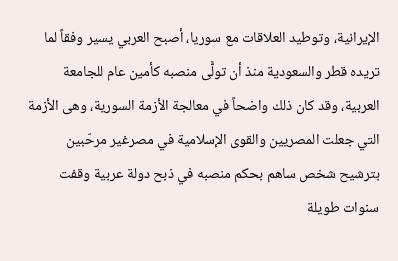الإيرانية، وتوطيد العلاقات مع سوريا، أصبح العربي يسير وفقاً لما تريده قطر والسعودية منذ أن تولًّى منصبه كأمين عام للجامعة العربية، وقد كان ذلك واضحاً في معالجة الأزمة السورية، وهى الأزمة التي جعلت المصريين والقوى الإسلامية في مصرغير مرحّبين بترشيح شخص ساهم بحكم منصبه في ذبح دولة عربية وقفت سنوات طويلة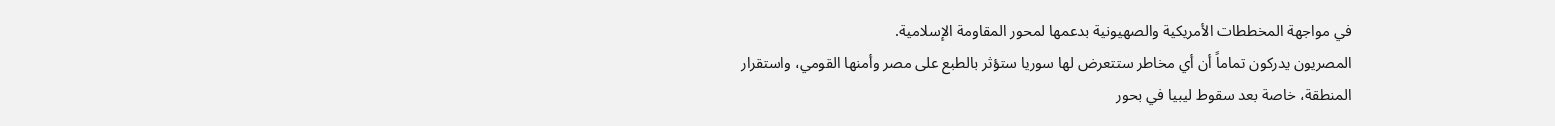في مواجهة المخططات الأمريكية والصهيونية بدعمها لمحور المقاومة الإسلامية.
المصريون يدركون تماماً أن أي مخاطر ستتعرض لها سوريا ستؤثر بالطبع على مصر وأمنها القومي، واستقرار المنطقة، خاصة بعد سقوط ليبيا في بحور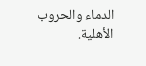الدماء والحروب الأهلية.